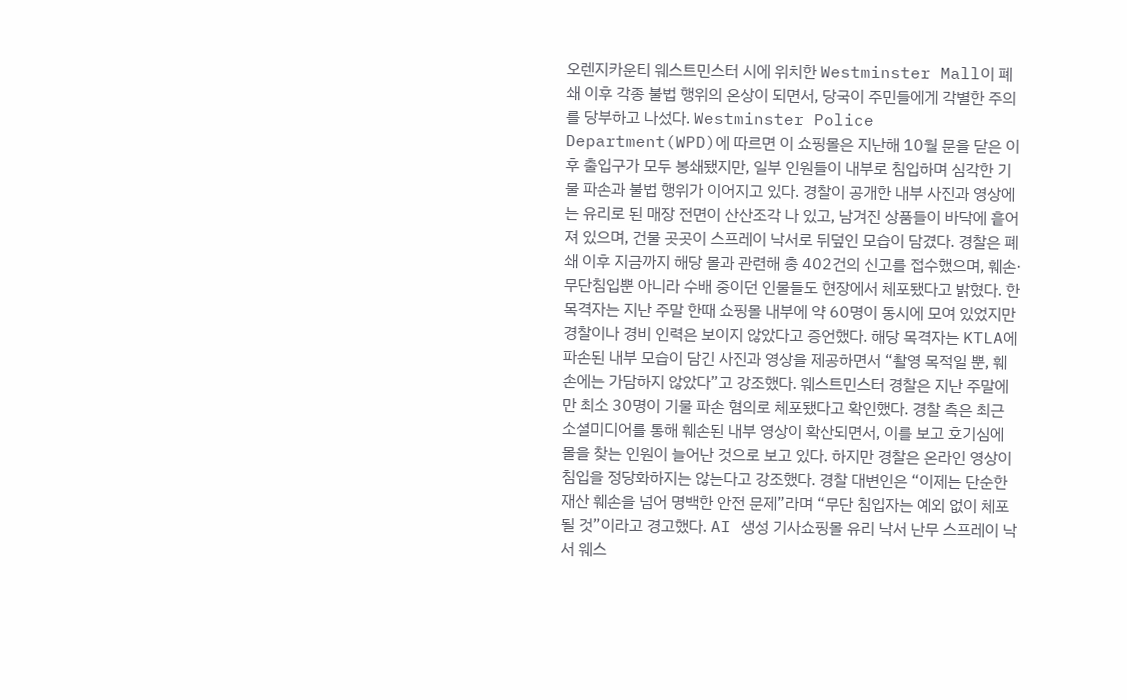오렌지카운티 웨스트민스터 시에 위치한 Westminster Mall이 폐쇄 이후 각종 불법 행위의 온상이 되면서, 당국이 주민들에게 각별한 주의를 당부하고 나섰다. Westminster Police Department(WPD)에 따르면 이 쇼핑몰은 지난해 10월 문을 닫은 이후 출입구가 모두 봉쇄됐지만, 일부 인원들이 내부로 침입하며 심각한 기물 파손과 불법 행위가 이어지고 있다. 경찰이 공개한 내부 사진과 영상에는 유리로 된 매장 전면이 산산조각 나 있고, 남겨진 상품들이 바닥에 흩어져 있으며, 건물 곳곳이 스프레이 낙서로 뒤덮인 모습이 담겼다. 경찰은 폐쇄 이후 지금까지 해당 몰과 관련해 총 402건의 신고를 접수했으며, 훼손·무단침입뿐 아니라 수배 중이던 인물들도 현장에서 체포됐다고 밝혔다. 한 목격자는 지난 주말 한때 쇼핑몰 내부에 약 60명이 동시에 모여 있었지만 경찰이나 경비 인력은 보이지 않았다고 증언했다. 해당 목격자는 KTLA에 파손된 내부 모습이 담긴 사진과 영상을 제공하면서 “촬영 목적일 뿐, 훼손에는 가담하지 않았다”고 강조했다. 웨스트민스터 경찰은 지난 주말에만 최소 30명이 기물 파손 혐의로 체포됐다고 확인했다. 경찰 측은 최근 소셜미디어를 통해 훼손된 내부 영상이 확산되면서, 이를 보고 호기심에 몰을 찾는 인원이 늘어난 것으로 보고 있다. 하지만 경찰은 온라인 영상이 침입을 정당화하지는 않는다고 강조했다. 경찰 대변인은 “이제는 단순한 재산 훼손을 넘어 명백한 안전 문제”라며 “무단 침입자는 예외 없이 체포될 것”이라고 경고했다. AI 생성 기사쇼핑몰 유리 낙서 난무 스프레이 낙서 웨스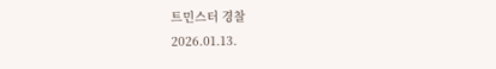트민스터 경찰
2026.01.13.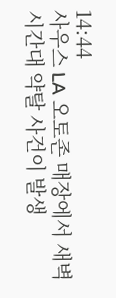14:44
사우스 LA 오토존 매장에서 새벽 시간대 약탈 사건이 발생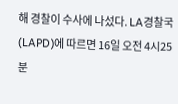해 경찰이 수사에 나섰다. LA경찰국(LAPD)에 따르면 16일 오전 4시25분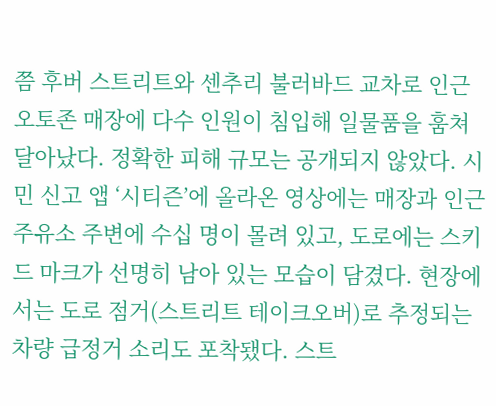쯤 후버 스트리트와 센추리 불러바드 교차로 인근 오토존 매장에 다수 인원이 침입해 일물품을 훔쳐 달아났다. 정확한 피해 규모는 공개되지 않았다. 시민 신고 앱 ‘시티즌’에 올라온 영상에는 매장과 인근 주유소 주변에 수십 명이 몰려 있고, 도로에는 스키드 마크가 선명히 남아 있는 모습이 담겼다. 현장에서는 도로 점거(스트리트 테이크오버)로 추정되는 차량 급정거 소리도 포착됐다. 스트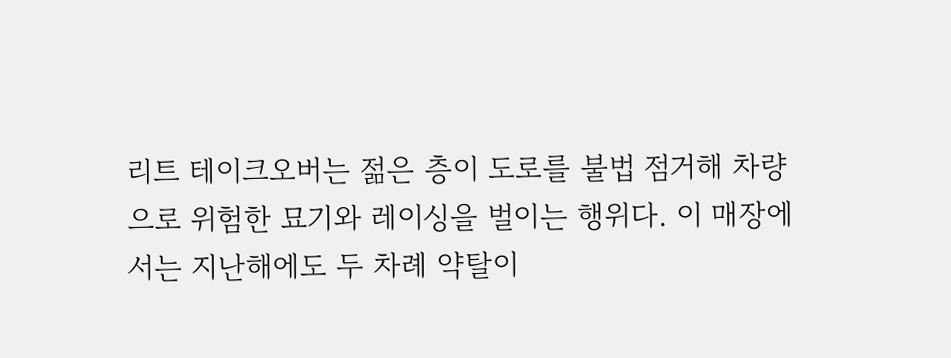리트 테이크오버는 젊은 층이 도로를 불법 점거해 차량으로 위험한 묘기와 레이싱을 벌이는 행위다. 이 매장에서는 지난해에도 두 차례 약탈이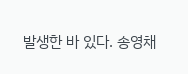발생한 바 있다. 송영채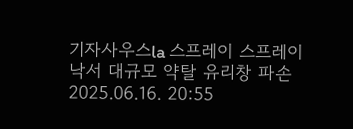기자사우스la 스프레이 스프레이 낙서 대규모 약탈 유리창 파손
2025.06.16. 20:55